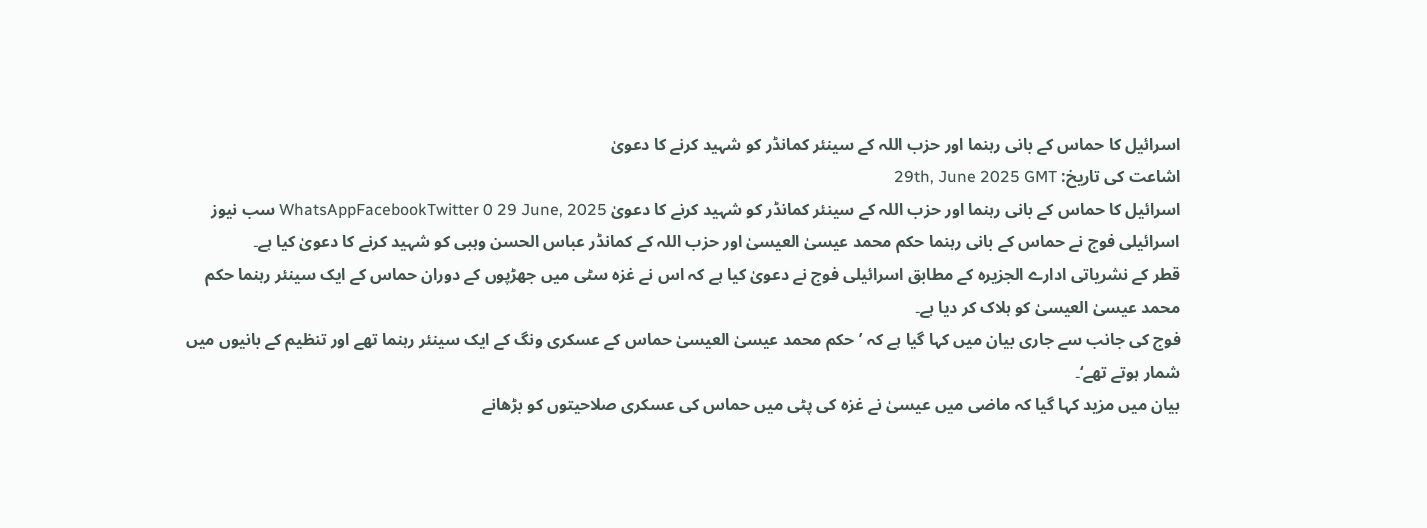اسرائیل کا حماس کے بانی رہنما اور حزب اللہ کے سینئر کمانڈر کو شہید کرنے کا دعویٰ
اشاعت کی تاریخ: 29th, June 2025 GMT
اسرائیل کا حماس کے بانی رہنما اور حزب اللہ کے سینئر کمانڈر کو شہید کرنے کا دعویٰ WhatsAppFacebookTwitter 0 29 June, 2025 سب نیوز
اسرائیلی فوج نے حماس کے بانی رہنما حکم محمد عیسیٰ العیسیٰ اور حزب اللہ کے کمانڈر عباس الحسن وہبی کو شہید کرنے کا دعویٰ کیا ہے۔
قطر کے نشریاتی ادارے الجزیرہ کے مطابق اسرائیلی فوج نے دعویٰ کیا ہے کہ اس نے غزہ سٹی میں جھڑپوں کے دوران حماس کے ایک سینئر رہنما حکم محمد عیسیٰ العیسیٰ کو ہلاک کر دیا ہے۔
فوج کی جانب سے جاری بیان میں کہا گیا ہے کہ ’حکم محمد عیسیٰ العیسیٰ حماس کے عسکری ونگ کے ایک سینئر رہنما تھے اور تنظیم کے بانیوں میں شمار ہوتے تھے‘۔
بیان میں مزید کہا گیا کہ ماضی میں عیسیٰ نے غزہ کی پٹی میں حماس کی عسکری صلاحیتوں کو بڑھانے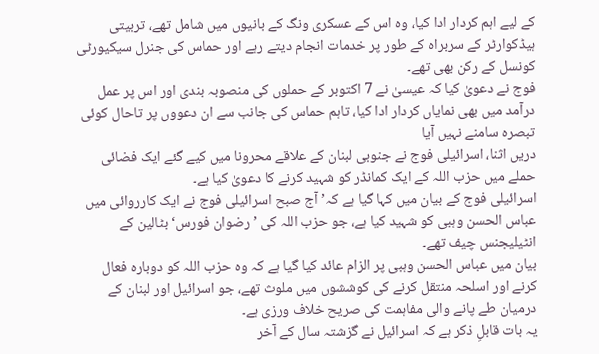کے لیے اہم کردار ادا کیا، وہ اس کے عسکری ونگ کے بانیوں میں شامل تھے، تربیتی ہیڈکوارٹر کے سربراہ کے طور پر خدمات انجام دیتے رہے اور حماس کی جنرل سیکیورٹی کونسل کے رکن بھی تھے۔
فوج نے دعویٰ کیا کہ عیسیٰ نے 7 اکتوبر کے حملوں کی منصوبہ بندی اور اس پر عمل درآمد میں بھی نمایاں کردار ادا کیا، تاہم حماس کی جانب سے ان دعووں پر تاحال کوئی تبصرہ سامنے نہیں آیا
دریں اثنا، اسرائیلی فوج نے جنوبی لبنان کے علاقے محرونا میں کیے گئے ایک فضائی حملے میں حزب اللہ کے ایک کمانڈر کو شہید کرنے کا دعویٰ کیا ہے۔
اسرائیلی فوج کے بیان میں کہا گیا ہے کہ’آج صبح اسرائیلی فوج نے ایک کارروائی میں عباس الحسن وہبی کو شہید کیا ہے، جو حزب اللہ کی ’رضوان فورس‘ بٹالین کے انٹیلیجنس چیف تھے۔
بیان میں عباس الحسن وہبی پر الزام عائد کیا گیا ہے کہ وہ حزب اللہ کو دوبارہ فعال کرنے اور اسلحہ منتقل کرنے کی کوششوں میں ملوث تھے، جو اسرائیل اور لبنان کے درمیان طے پانے والی مفاہمت کی صریح خلاف ورزی ہے۔
یہ بات قابلِ ذکر ہے کہ اسرائیل نے گزشتہ سال کے آخر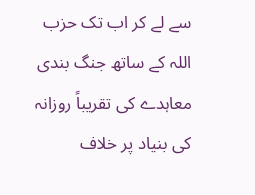سے لے کر اب تک حزب اللہ کے ساتھ جنگ بندی معاہدے کی تقریباً روزانہ کی بنیاد پر خلاف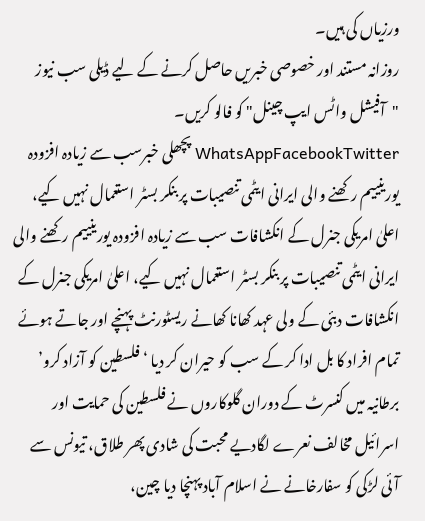ورزیاں کی ہیں۔
روزانہ مستند اور خصوصی خبریں حاصل کرنے کے لیے ڈیلی سب نیوز "آفیشل واٹس ایپ چینل" کو فالو کریں۔
WhatsAppFacebookTwitter پچھلی خبرسب سے زیادہ افزودہ یورینییم رکھنے والی ایرانی ایٹمی تنصیبات پر بنکر بسٹر استعمال نہیں کیے، اعلیٰ امریکی جنرل کے انکشافات سب سے زیادہ افزودہ یورینییم رکھنے والی ایرانی ایٹمی تنصیبات پر بنکر بسٹر استعمال نہیں کیے، اعلیٰ امریکی جنرل کے انکشافات دبئی کے ولی عہد کھانا کھانے ریسٹورنٹ پہنچے اور جاتے ہوئے تمام افراد کا بل ادا کر کے سب کو حیران کر دیا ‘فلسطین کو آزاد کرو’ برطانیہ میں کنسرٹ کے دوران گلوکاروں نے فلسطین کی حمایت اور اسرائیل مخالف نعرے لگادیے محبت کی شادی پھر طلاق، تیونس سے آئی لڑکی کو سفارخانے نے اسلام آباد پہنچا دیا چین،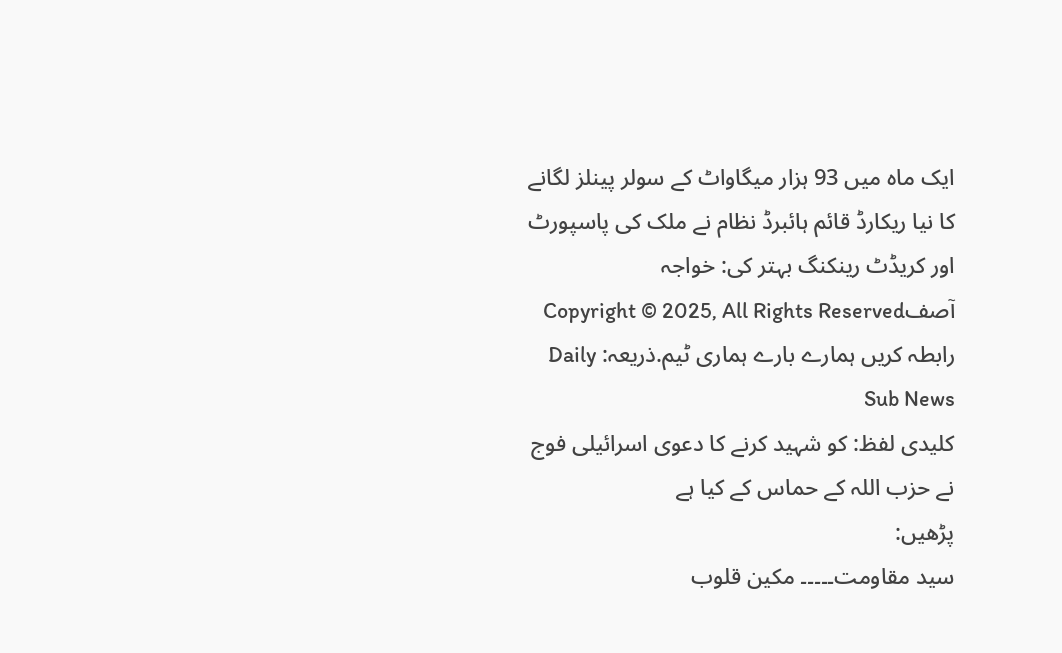ایک ماہ میں 93 ہزار میگاواٹ کے سولر پینلز لگانے کا نیا ریکارڈ قائم ہائبرڈ نظام نے ملک کی پاسپورٹ اور کریڈٹ رینکنگ بہتر کی: خواجہ آصفCopyright © 2025, All Rights Reserved
رابطہ کریں ہمارے بارے ہماری ٹیم.ذریعہ: Daily Sub News
کلیدی لفظ: کو شہید کرنے کا دعوی اسرائیلی فوج نے حزب اللہ کے حماس کے کیا ہے
پڑھیں:
سید مقاومت۔۔۔۔۔ مکین قلوب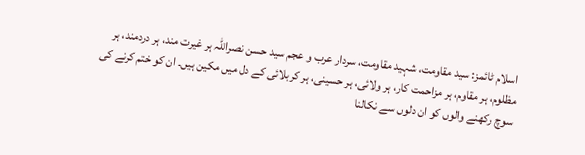اسلام ٹائمز: سید مقاومت، شہید مقاومت، سردار عرب و عجم سید حسن نصراللہ ہر غیرت مند، ہر دردمند، ہر مظلوم، ہر مقاوم، ہر مزاحمت کار، ہر ولائی، ہر حسینی، ہر کربلائی کے دل میں مکین ہیں۔ ان کو ختم کرنے کی سوچ رکھنے والوں کو ان دلوں سے نکالنا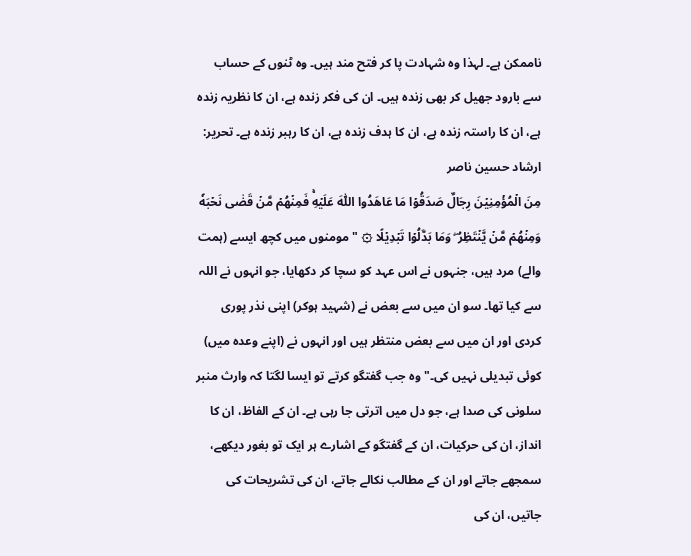ناممکن ہے۔ لہذا وہ شہادت پا کر فتح مند ہیں۔ وہ ٹنوں کے حساب سے بارود جھیل کر بھی زندہ ہیں۔ ان کی فکر زندہ ہے، ان کا نظریہ زندہ ہے، ان کا راستہ زندہ ہے، ان کا ہدف زندہ ہے، ان کا رہبر زندہ ہے۔ تحریر: ارشاد حسین ناصر
مِنَ الۡمُؤۡمِنِيۡنَ رِجَالٌ صَدَقُوۡا مَا عَاهَدُوا اللّٰهَ عَلَيۡهِۚ فَمِنۡهُمۡ مَّنۡ قَضٰى نَحۡبَهٗ وَمِنۡهُمۡ مَّنۡ يَّنۡتَظِرُ ۖ وَمَا بَدَّلُوۡا تَبۡدِيۡلًا ۞ "مومنوں میں کچھ ایسے (ہمت والے) مرد ہیں، جنہوں نے اس عہد کو سچا کر دکھایا، جو انہوں نے اللہ سے کیا تھا۔ سو ان میں سے بعض نے (شہید ہوکر) اپنی نذر پوری کردی اور ان میں سے بعض منتظر ہیں اور انہوں نے (اپنے وعدہ میں) کوئی تبدیلی نہیں کی۔" وہ جب گفتگو کرتے تو ایسا لگتا کہ وارث منبر سلونی کی صدا ہے، جو دل میں اترتی جا رہی ہے۔ ان کے الفاظ، ان کا انداز، ان کی حرکیات، ان کے گفتگو کے اشارے ہر ایک تو بغور دیکھے، سمجھے جاتے اور ان کے مطالب نکالے جاتے، ان کی تشریحات کی جاتیں، ان کی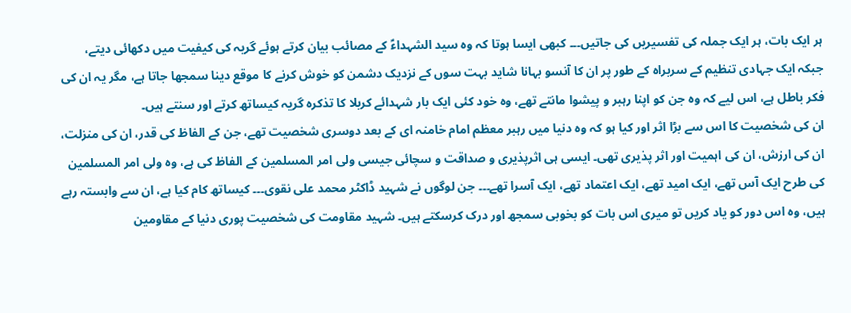ہر ایک بات، ہر ایک جملہ کی تفسیریں کی جاتیں۔۔۔ کبھی ایسا ہوتا کہ وہ سید الشہداءؑ کے مصائب بیان کرتے ہوئے گریہ کی کیفیت میں دکھائی دیتے، جبکہ ایک جہادی تنظیم کے سربراہ کے طور پر ان کا آنسو بہانا شاید بہت سوں کے نزدیک دشمن کو خوش کرنے کا موقع دینا سمجھا جاتا ہے، مگر یہ ان کی فکر باطل ہے، اس لیے کہ وہ جن کو اپنا رہبر و پیشوا مانتے تھے، وہ خود کئی ایک بار شہدائے کربلا کا تذکرہ گریہ کیساتھ کرتے اور سنتے ہیں۔
ان کی شخصیت کا اس سے بڑا اثر اور کیا ہو کہ وہ دنیا میں رہبر معظم امام خامنہ ای کے بعد دوسری شخصیت تھے، جن کے الفاظ کی قدر، ان کی منزلت، ان کی ارزش، ان کی اہمیت اور اثر پذیری تھی۔ ایسی ہی اثرپذیری و صداقت و سچائی جیسی ولی امر المسلمین کے الفاظ کی ہے، وہ ولی امر المسلمین کی طرح ایک آس تھے، ایک امید تھے، ایک اعتماد تھے، ایک آسرا تھے۔۔۔ جن لوگوں نے شہید ڈاکٹر محمد علی نقوی۔۔۔ کیساتھ کام کیا ہے، ان سے وابستہ رہے ہیں، وہ اس دور کو یاد کریں تو میری اس بات کو بخوبی سمجھ اور درک کرسکتے ہیں۔ شہید مقاومت کی شخصیت پوری دنیا کے مقاومین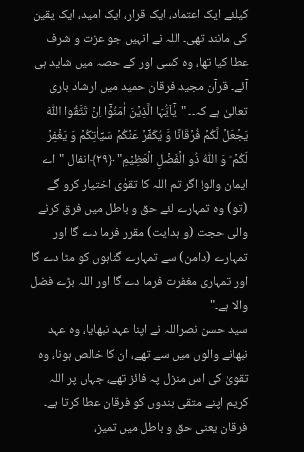کیلئے ایک اعتماد، ایک قرار، ایک امید، ایک یقین کی مانند تھی۔ اللہ نے انہیں جو عزت و شرف عطا کیا تھا، وہ کسی اور کے حصہ میں شاید ہی آئے۔ قرآن مجید فرقان حمید میں ارشاد باری تعالیٰ ہے کہ۔۔ "یٰۤاَیُّہَا الَّذِیۡنَ اٰمَنُوۡۤا اِنۡ تَتَّقُوا اللّٰہَ یَجۡعَلۡ لَّکُمۡ فُرۡقَانًا وَّ یُکَفِّرۡ عَنۡکُمۡ سَیِّاٰتِکُمۡ وَ یَغۡفِرۡ لَکُمۡ ؕ وَ اللّٰہُ ذُو الۡفَضۡلِ الۡعَظِیۡمِ" ﴿۲۹﴾انفال "اے ایمان والو! اگر تم اللہ کا تقوٰی اختیار کرو گے (تو) وہ تمہارے لئے حق و باطل میں فرق کرنے والی حجت (و ہدایت) مقرر فرما دے گا اور تمہارے (دامن) سے تمہارے گناہوں کو مٹا دے گا اور تمہاری مغفرت فرما دے گا اور اللہ بڑے فضل والا ہے۔"
سید حسن نصراللہ نے اپنا عہد نبھایا، وہ عہد نبھانے والوں میں سے تھے، ان کا خالص ہونا، وہ تقویٰ کی اس منزل پہ فائز تھے، جہاں پر اللہ کریم اپنے متقی بندوں کو فرقان عطا کرتا ہے۔ فرقان یعنی حق و باطل میں تمیز،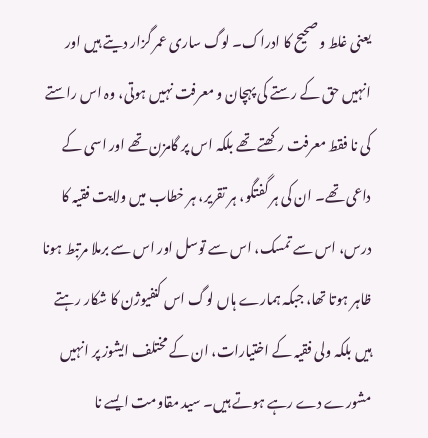یعنی غلط و صحیح کا ادراک۔ لوگ ساری عمر گزار دیتے ہیں اور انہیں حق کے رستے کی پہچان و معرفت نہیں ہوتی، وہ اس راستے کی نا فقط معرفت رکھتے تھے بلکہ اس پر گامزن تھے اور اسی کے داعی تھے۔ ان کی ہر گفتگو، ہر تقریر، ہر خطاب میں ولایت فقیہ کا درس، اس سے تمسک، اس سے توسل اور اس سے برملا مرتبط ہونا ظاہر ہوتا تھا، جبکہ ہمارے ہاں لوگ اس کنفیوژن کا شکار رہتے ہیں بلکہ ولی فقیہ کے اختیارات، ان کے مختلف ایشوز پر انہیں مشورے دے رہے ہوتے ہیں۔ سید مقاومت ایسے نا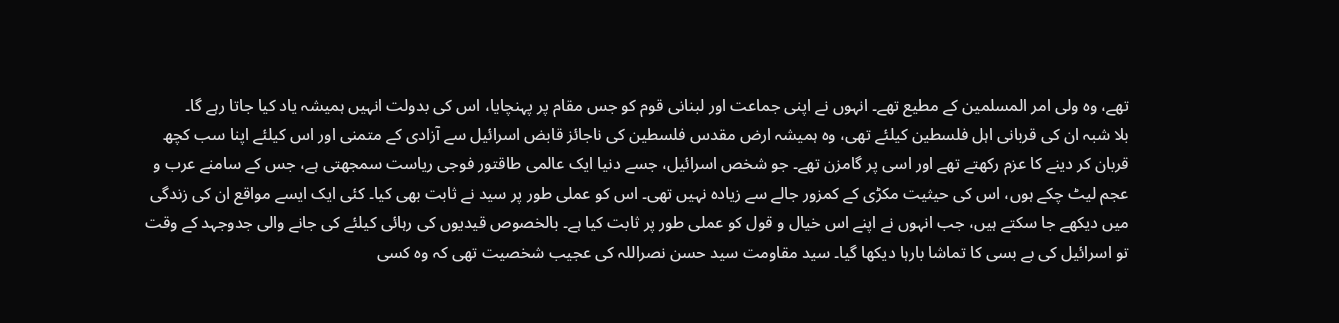تھے، وہ ولی امر المسلمین کے مطیع تھے۔ انہوں نے اپنی جماعت اور لبنانی قوم کو جس مقام پر پہنچایا، اس کی بدولت انہیں ہمیشہ یاد کیا جاتا رہے گا۔
بلا شبہ ان کی قربانی اہل فلسطین کیلئے تھی، وہ ہمیشہ ارض مقدس فلسطین کی ناجائز قابض اسرائیل سے آزادی کے متمنی اور اس کیلئے اپنا سب کچھ قربان کر دینے کا عزم رکھتے تھے اور اسی پر گامزن تھے۔ جو شخص اسرائیل، جسے دنیا ایک عالمی طاقتور فوجی ریاست سمجھتی ہے، جس کے سامنے عرب و عجم لیٹ چکے ہوں، اس کی حیثیت مکڑی کے کمزور جالے سے زیادہ نہیں تھی۔ اس کو عملی طور پر سید نے ثابت بھی کیا۔ کئی ایک ایسے مواقع ان کی زندگی میں دیکھے جا سکتے ہیں، جب انہوں نے اپنے اس خیال و قول کو عملی طور پر ثابت کیا ہے۔ بالخصوص قیدیوں کی رہائی کیلئے کی جانے والی جدوجہد کے وقت تو اسرائیل کی بے بسی کا تماشا بارہا دیکھا گیا۔ سید مقاومت سید حسن نصراللہ کی عجیب شخصیت تھی کہ وہ کسی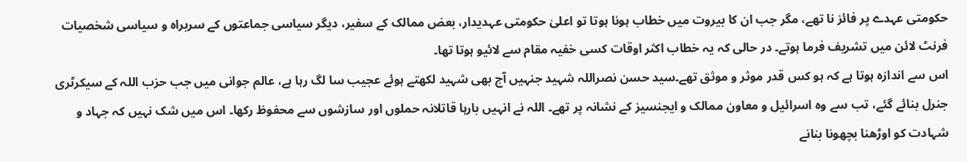حکومتی عہدے پر فائز نا تھے، مگر جب ان کا بیروت میں خطاب ہونا ہوتا تو اعلیٰ حکومتی عہدیدار، بعض ممالک کے سفیر، دیگر سیاسی جماعتوں کے سربراہ و سیاسی شخصیات فرنٹ لائن میں تشریف فرما ہوتے۔ در حالی کہ یہ خطاب اکثر اوقات کسی خفیہ مقام سے لائیو ہوتا تھا۔
اس سے اندازہ ہوتا ہے کہ ہو کس قدر موثر و موثق تھے۔سید حسن نصراللہ شہید جنہیں آج بھی شہید لکھتے ہوئے عجیب سا لگ رہا ہے، عالم جوانی میں جب حزب اللہ کے سیکرٹری جنرل بنائے گئے، تب سے وہ اسرائیل و معاون ممالک و ایجنسیز کے نشانہ پر تھے۔ اللہ نے انہیں بارہا قاتلانہ حملوں اور سازشوں سے محفوظ رکھا۔ اس میں شک نہیں کہ جہاد و شہادت کو اوڑھنا بچھونا بنانے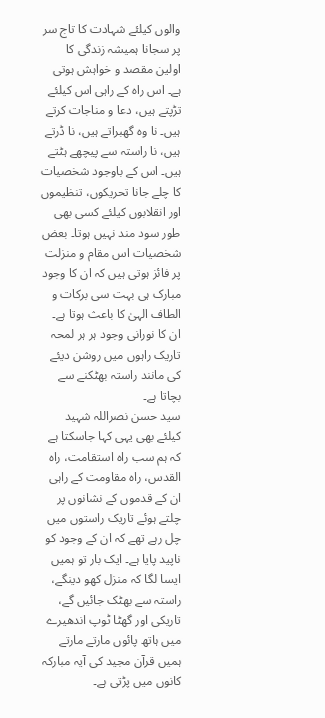والوں کیلئے شہادت کا تاج سر پر سجانا ہمیشہ زندگی کا اولین مقصد و خواہش ہوتی ہے۔ اس راہ کے راہی اس کیلئے تڑپتے ہیں، دعا و مناجات کرتے ہیں۔ نا وہ گھبراتے ہیں، نا ڈرتے ہیں، نا راستہ سے پیچھے ہٹتے ہیں۔ اس کے باوجود شخصیات کا چلے جانا تحریکوں، تنظیموں اور انقلابوں کیلئے کسی بھی طور سود مند نہیں ہوتا۔ بعض شخصیات اس مقام و منزلت پر فائز ہوتی ہیں کہ ان کا وجود مبارک ہی بہت سی برکات و الطاف الہیٰ کا باعث ہوتا ہے۔ ان کا نورانی وجود ہر ہر لمحہ تاریک راہوں میں روشن دیئے کی مانند راستہ بھٹکنے سے بچاتا ہے۔
سید حسن نصراللہ شہید کیلئے بھی یہی کہا جاسکتا ہے کہ ہم سب راہ استقامت، راہ القدس، راہ مقاومت کے راہی ان کے قدموں کے نشانوں پر چلتے ہوئے تاریک راستوں میں چل رہے تھے کہ ان کے وجود کو ناپید پایا ہے۔ ایک بار تو ہمیں ایسا لگا کہ منزل کھو دینگے، راستہ سے بھٹک جائیں گے، تاریکی اور گھٹا ٹوپ اندھیرے میں ہاتھ پائوں مارتے مارتے ہمیں قرآن مجید کی آیہ مبارکہ کانوں میں پڑتی ہے۔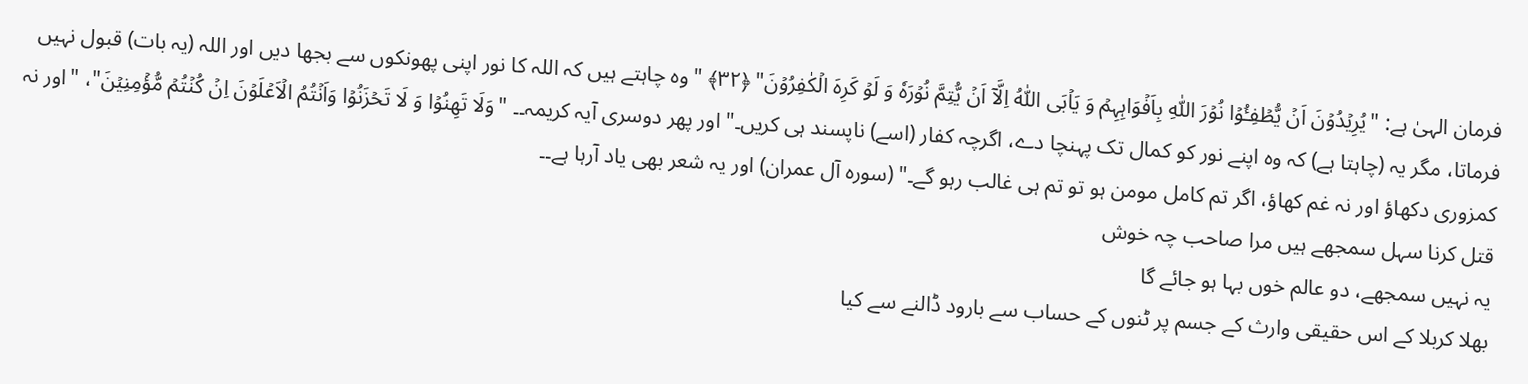فرمان الہیٰ ہے: "یُرِیۡدُوۡنَ اَنۡ یُّطۡفِـُٔوۡا نُوۡرَ اللّٰہِ بِاَفۡوَاہِہِمۡ وَ یَاۡبَی اللّٰہُ اِلَّاۤ اَنۡ یُّتِمَّ نُوۡرَہٗ وَ لَوۡ کَرِہَ الۡکٰفِرُوۡنَ" ﴿۳۲﴾ "وہ چاہتے ہیں کہ اللہ کا نور اپنی پھونکوں سے بجھا دیں اور اللہ (یہ بات) قبول نہیں فرماتا، مگر یہ (چاہتا ہے) کہ وہ اپنے نور کو کمال تک پہنچا دے، اگرچہ کفار (اسے) ناپسند ہی کریں۔" اور پھر دوسری آیہ کریمہ۔۔ "وَلَا تَهِنُوۡا وَ لَا تَحۡزَنُوۡا وَاَنۡتُمُ الۡاَعۡلَوۡنَ اِنۡ كُنۡتُمۡ مُّؤۡمِنِيۡنَ"، "اور نہ کمزوری دکھاؤ اور نہ غم کھاؤ، اگر تم کامل مومن ہو تو تم ہی غالب رہو گے۔" (سورہ آل عمران) اور یہ شعر بھی یاد آرہا ہے۔۔
قتل کرنا سہل سمجھے ہیں مرا صاحب چہ خوش
یہ نہیں سمجھے، دو عالم خوں بہا ہو جائے گا
بھلا کربلا کے اس حقیقی وارث کے جسم پر ٹنوں کے حساب سے بارود ڈالنے سے کیا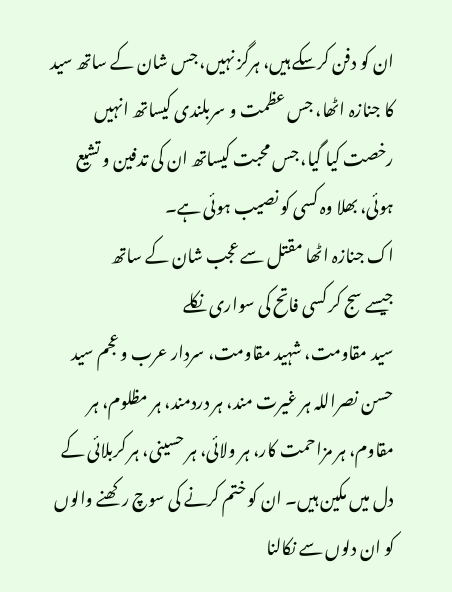ان کو دفن کرسکے ہیں، ہرگز نہیں، جس شان کے ساتھ سید کا جنازہ اٹھا، جس عظمت و سربلندی کیساتھ انہیں رخصت کیا گیا، جس محبت کیساتھ ان کی تدفین و تشیع ہوئی، بھلا وہ کسی کو نصیب ہوئی ہے۔
اک جنازہ اٹھا مقتل سے عجب شان کے ساتھ
جیسے سج کر کسی فاتح کی سواری نکلے
سید مقاومت، شہید مقاومت، سردار عرب و عجم سید حسن نصراللہ ہر غیرت مند، ہر دردمند، ہر مظلوم، ہر مقاوم، ہر مزاحمت کار، ہر ولائی، ہر حسینی، ہر کربلائی کے دل میں مکین ہیں۔ ان کو ختم کرنے کی سوچ رکھنے والوں کو ان دلوں سے نکالنا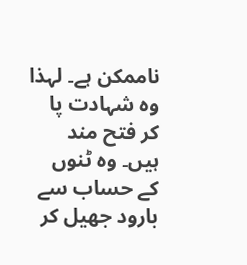ناممکن ہے۔ لہذا وہ شہادت پا کر فتح مند ہیں۔ وہ ٹنوں کے حساب سے بارود جھیل کر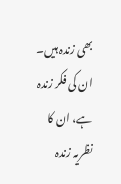بھی زندہ ہیں۔ ان کی فکر زندہ ہے، ان کا نظریہ زندہ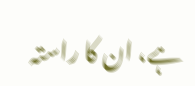ہے، ان کا راستہ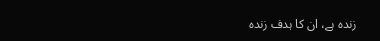زندہ ہے، ان کا ہدف زندہ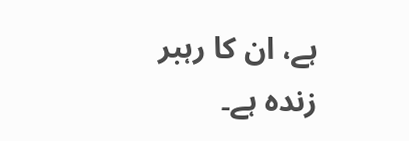ہے، ان کا رہبر زندہ ہے۔